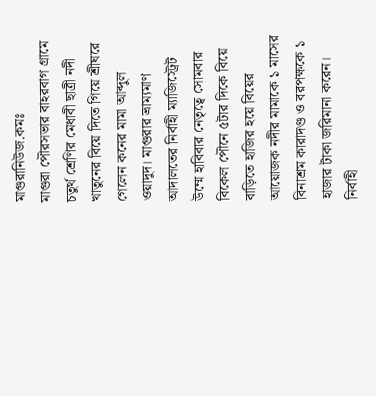মাগুরানিউজ.কমঃ
মাগুরা পৌরসভার বাহরবাগ গ্রামে চতুর্থ শ্রেণির মেধাবী ছাত্রী নদী খাতুনের বিয়ে দিতে গিয়ে শ্রীঘরে গেলেন কনের মামা আব্দুল ওয়াদুদ। মাগুরার ভ্রাম্যমাণ আদালতের নির্বাহী ম্যাজিস্ট্রেট উম্মে হাবিবার নেতৃত্বে সোমবার বিকেল পৌনে ৫টার দিকে বিয়ে বাড়িতে হাজির হয়ে বিয়ের আয়োজক নদীর মামাকে ১ মাসের বিনাশ্রম কারাদণ্ড ও বরপক্ষকে ১ হাজার টাকা জরিমানা করেন।
নির্বাহী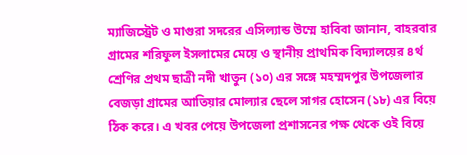ম্যাজিস্ট্রেট ও মাগুরা সদরের এসিল্যান্ড উম্মে হাবিবা জানান, বাহরবার গ্রামের শরিফুল ইসলামের মেয়ে ও স্থানীয় প্রাথমিক বিদ্যালয়ের ৪র্থ শ্রেণির প্রথম ছাত্রী নদী খাতুন (১০) এর সঙ্গে মহম্মদপুর উপজেলার বেজড়া গ্রামের আতিয়ার মোল্যার ছেলে সাগর হোসেন (১৮) এর বিয়ে ঠিক করে। এ খবর পেয়ে উপজেলা প্রশাসনের পক্ষ থেকে ওই বিয়ে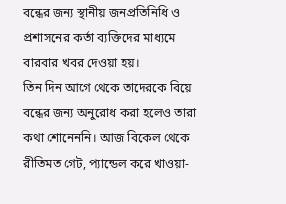বন্ধের জন্য স্থানীয় জনপ্রতিনিধি ও প্রশাসনের কর্তা ব্যক্তিদের মাধ্যমে বারবার খবর দেওয়া হয়।
তিন দিন আগে থেকে তাদেরকে বিয়ে বন্ধের জন্য অনুরোধ করা হলেও তারা কথা শোনেননি। আজ বিকেল থেকে রীতিমত গেট, প্যান্ডেল করে খাওয়া-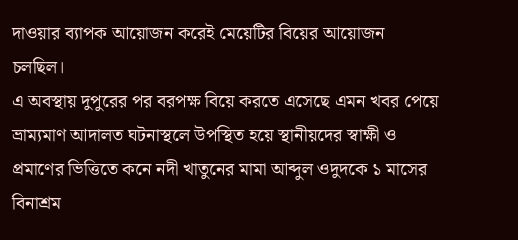দাওয়ার ব্যাপক আয়োজন করেই মেয়েটির বিয়ের আয়োজন চলছিল।
এ অবস্থায় দুপুরের পর বরপক্ষ বিয়ে করতে এসেছে এমন খবর পেয়ে ভ্রাম্যমাণ আদালত ঘটনাস্থলে উপস্থিত হয়ে স্থানীয়দের স্বাক্ষী ও প্রমাণের ভিত্তিতে কনে নদী খাতুনের মামা আব্দুল ওদুদকে ১ মাসের বিনাশ্রম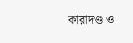কারাদণ্ড ও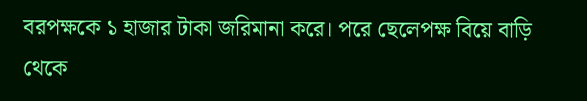বরপক্ষকে ১ হাজার টাকা জরিমানা করে। পরে ছেলেপক্ষ বিয়ে বাড়ি থেকে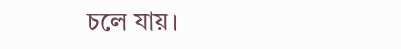চলে যায়।